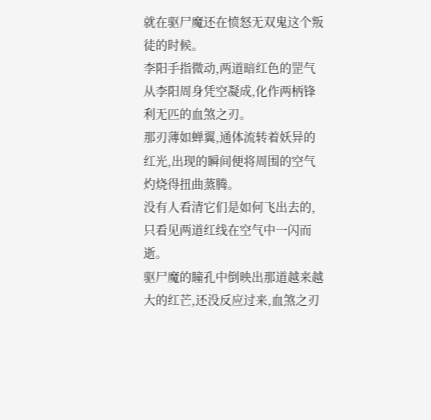就在驱尸魔还在愤怒无双鬼这个叛徒的时候。
李阳手指微动,两道暗红色的罡气从李阳周身凭空凝成,化作两柄锋利无匹的血煞之刃。
那刃薄如蝉翼,通体流转着妖异的红光,出现的瞬间便将周围的空气灼烧得扭曲蒸腾。
没有人看清它们是如何飞出去的,只看见两道红线在空气中一闪而逝。
驱尸魔的瞳孔中倒映出那道越来越大的红芒,还没反应过来,血煞之刃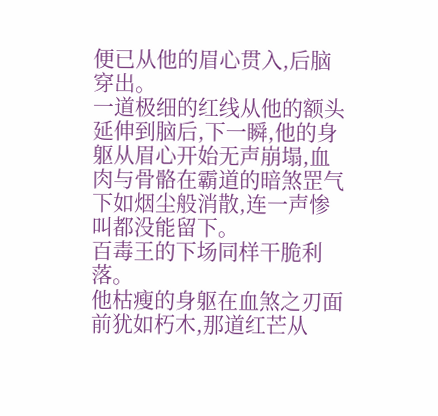便已从他的眉心贯入,后脑穿出。
一道极细的红线从他的额头延伸到脑后,下一瞬,他的身躯从眉心开始无声崩塌,血肉与骨骼在霸道的暗煞罡气下如烟尘般消散,连一声惨叫都没能留下。
百毒王的下场同样干脆利落。
他枯瘦的身躯在血煞之刃面前犹如朽木,那道红芒从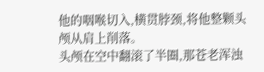他的咽喉切入,横贯脖颈,将他整颗头颅从肩上削落。
头颅在空中翻滚了半圈,那苍老浑浊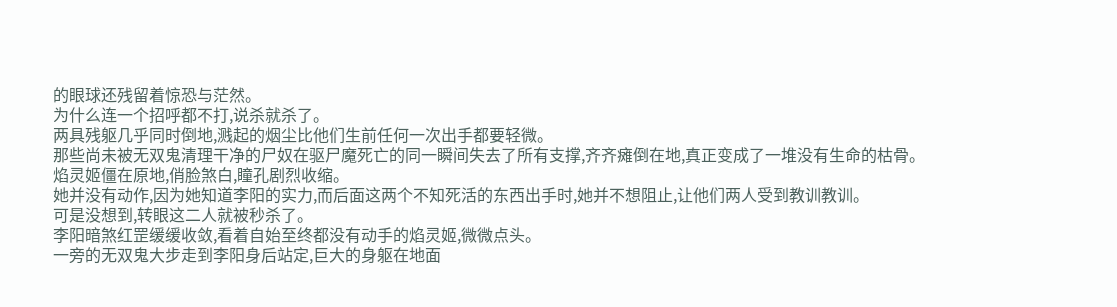的眼球还残留着惊恐与茫然。
为什么连一个招呼都不打,说杀就杀了。
两具残躯几乎同时倒地,溅起的烟尘比他们生前任何一次出手都要轻微。
那些尚未被无双鬼清理干净的尸奴在驱尸魔死亡的同一瞬间失去了所有支撑,齐齐瘫倒在地,真正变成了一堆没有生命的枯骨。
焰灵姬僵在原地,俏脸煞白,瞳孔剧烈收缩。
她并没有动作,因为她知道李阳的实力,而后面这两个不知死活的东西出手时,她并不想阻止,让他们两人受到教训教训。
可是没想到,转眼这二人就被秒杀了。
李阳暗煞红罡缓缓收敛,看着自始至终都没有动手的焰灵姬,微微点头。
一旁的无双鬼大步走到李阳身后站定,巨大的身躯在地面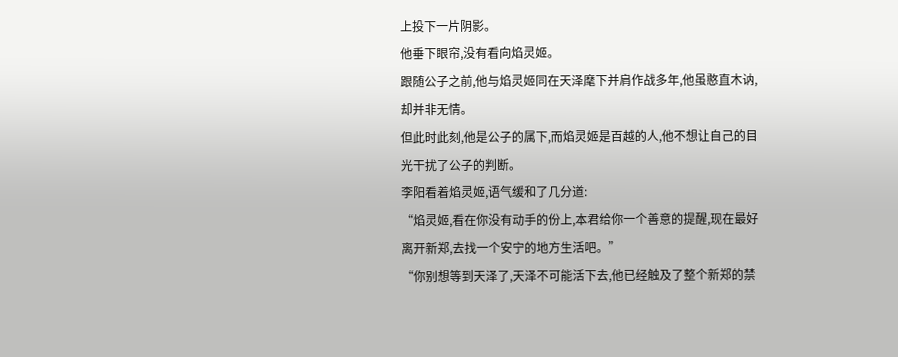上投下一片阴影。
他垂下眼帘,没有看向焰灵姬。
跟随公子之前,他与焰灵姬同在天泽麾下并肩作战多年,他虽憨直木讷,却并非无情。
但此时此刻,他是公子的属下,而焰灵姬是百越的人,他不想让自己的目光干扰了公子的判断。
李阳看着焰灵姬,语气缓和了几分道:
“焰灵姬,看在你没有动手的份上,本君给你一个善意的提醒,现在最好离开新郑,去找一个安宁的地方生活吧。”
“你别想等到天泽了,天泽不可能活下去,他已经触及了整个新郑的禁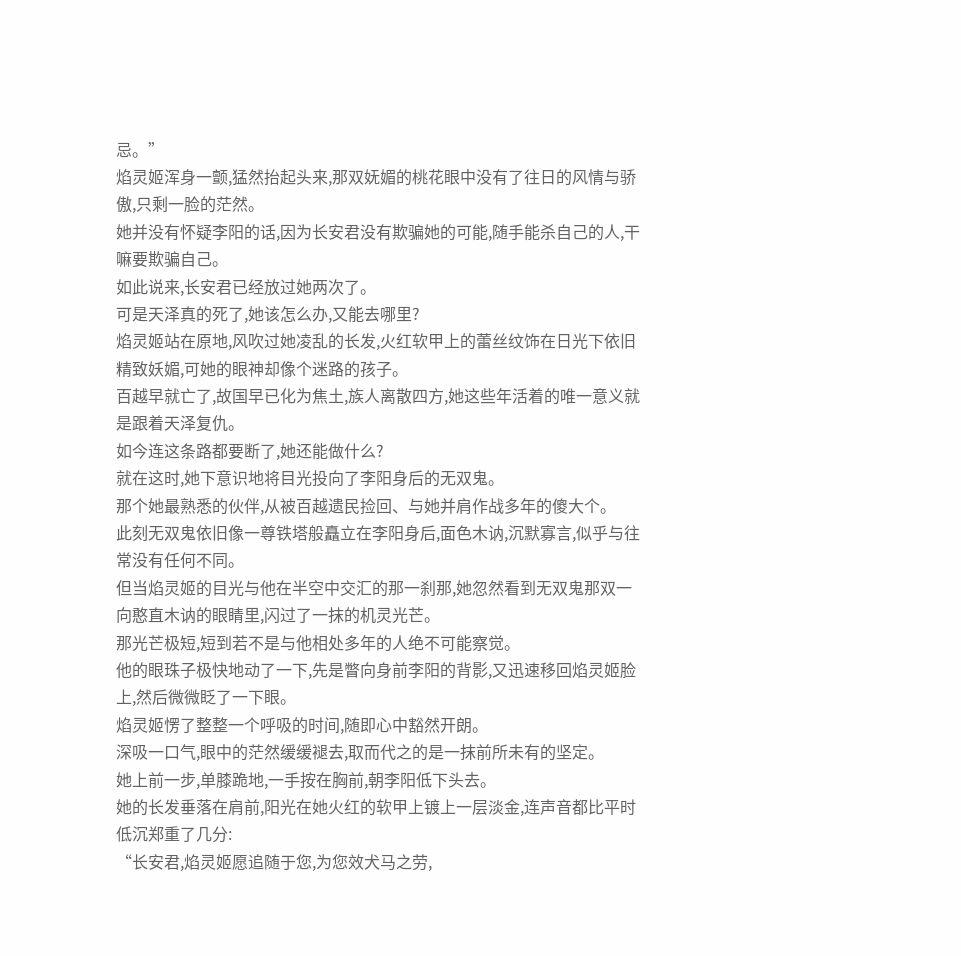忌。”
焰灵姬浑身一颤,猛然抬起头来,那双妩媚的桃花眼中没有了往日的风情与骄傲,只剩一脸的茫然。
她并没有怀疑李阳的话,因为长安君没有欺骗她的可能,随手能杀自己的人,干嘛要欺骗自己。
如此说来,长安君已经放过她两次了。
可是天泽真的死了,她该怎么办,又能去哪里?
焰灵姬站在原地,风吹过她凌乱的长发,火红软甲上的蕾丝纹饰在日光下依旧精致妖媚,可她的眼神却像个迷路的孩子。
百越早就亡了,故国早已化为焦土,族人离散四方,她这些年活着的唯一意义就是跟着天泽复仇。
如今连这条路都要断了,她还能做什么?
就在这时,她下意识地将目光投向了李阳身后的无双鬼。
那个她最熟悉的伙伴,从被百越遗民捡回、与她并肩作战多年的傻大个。
此刻无双鬼依旧像一尊铁塔般矗立在李阳身后,面色木讷,沉默寡言,似乎与往常没有任何不同。
但当焰灵姬的目光与他在半空中交汇的那一刹那,她忽然看到无双鬼那双一向憨直木讷的眼睛里,闪过了一抹的机灵光芒。
那光芒极短,短到若不是与他相处多年的人绝不可能察觉。
他的眼珠子极快地动了一下,先是瞥向身前李阳的背影,又迅速移回焰灵姬脸上,然后微微眨了一下眼。
焰灵姬愣了整整一个呼吸的时间,随即心中豁然开朗。
深吸一口气,眼中的茫然缓缓褪去,取而代之的是一抹前所未有的坚定。
她上前一步,单膝跪地,一手按在胸前,朝李阳低下头去。
她的长发垂落在肩前,阳光在她火红的软甲上镀上一层淡金,连声音都比平时低沉郑重了几分:
“长安君,焰灵姬愿追随于您,为您效犬马之劳,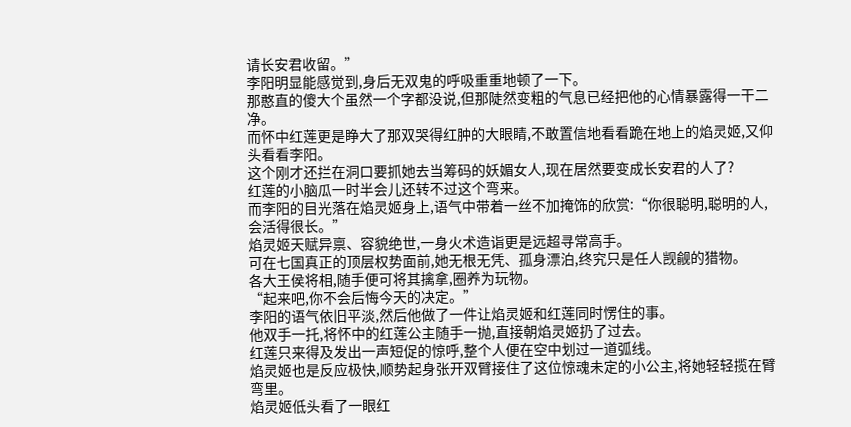请长安君收留。”
李阳明显能感觉到,身后无双鬼的呼吸重重地顿了一下。
那憨直的傻大个虽然一个字都没说,但那陡然变粗的气息已经把他的心情暴露得一干二净。
而怀中红莲更是睁大了那双哭得红肿的大眼睛,不敢置信地看看跪在地上的焰灵姬,又仰头看看李阳。
这个刚才还拦在洞口要抓她去当筹码的妖媚女人,现在居然要变成长安君的人了?
红莲的小脑瓜一时半会儿还转不过这个弯来。
而李阳的目光落在焰灵姬身上,语气中带着一丝不加掩饰的欣赏:“你很聪明,聪明的人,会活得很长。”
焰灵姬天赋异禀、容貌绝世,一身火术造诣更是远超寻常高手。
可在七国真正的顶层权势面前,她无根无凭、孤身漂泊,终究只是任人觊觎的猎物。
各大王侯将相,随手便可将其擒拿,圈养为玩物。
“起来吧,你不会后悔今天的决定。”
李阳的语气依旧平淡,然后他做了一件让焰灵姬和红莲同时愣住的事。
他双手一托,将怀中的红莲公主随手一抛,直接朝焰灵姬扔了过去。
红莲只来得及发出一声短促的惊呼,整个人便在空中划过一道弧线。
焰灵姬也是反应极快,顺势起身张开双臂接住了这位惊魂未定的小公主,将她轻轻揽在臂弯里。
焰灵姬低头看了一眼红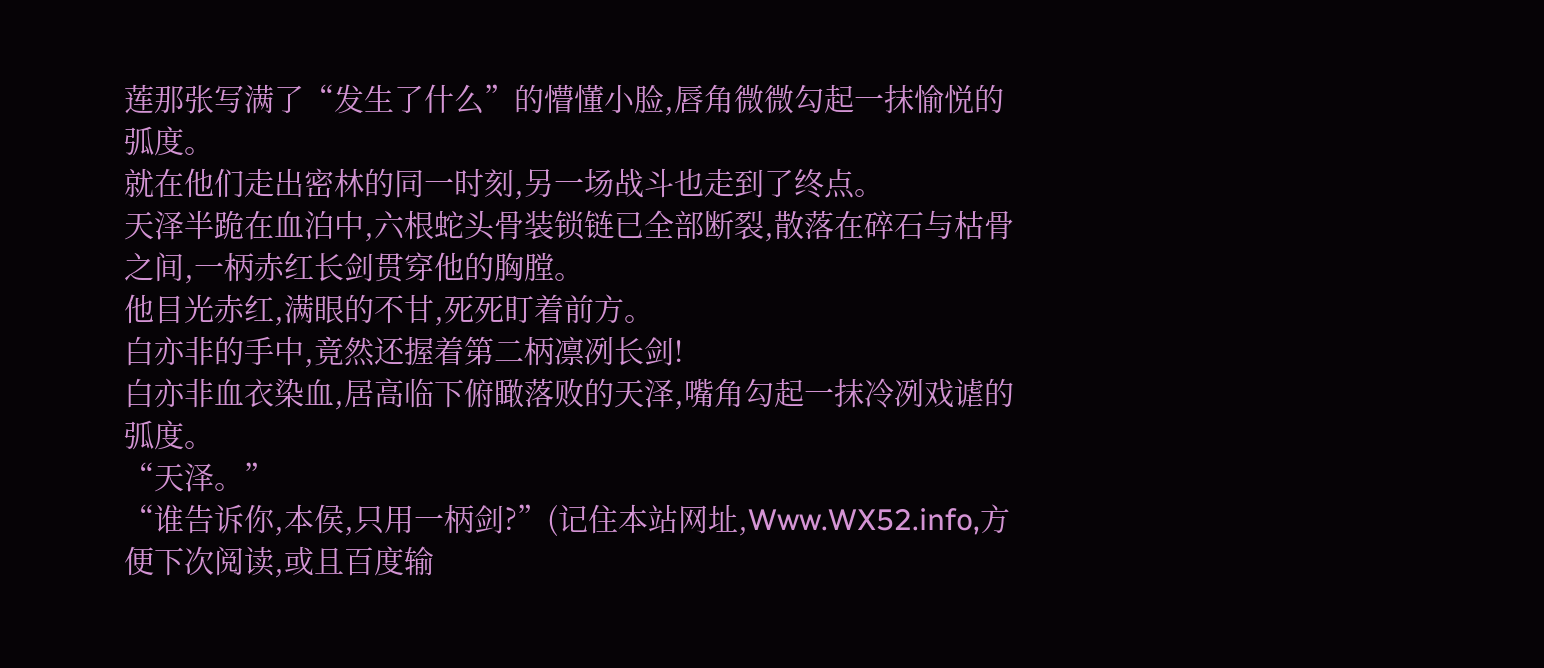莲那张写满了“发生了什么”的懵懂小脸,唇角微微勾起一抹愉悦的弧度。
就在他们走出密林的同一时刻,另一场战斗也走到了终点。
天泽半跪在血泊中,六根蛇头骨装锁链已全部断裂,散落在碎石与枯骨之间,一柄赤红长剑贯穿他的胸膛。
他目光赤红,满眼的不甘,死死盯着前方。
白亦非的手中,竟然还握着第二柄凛冽长剑!
白亦非血衣染血,居高临下俯瞰落败的天泽,嘴角勾起一抹冷冽戏谑的弧度。
“天泽。”
“谁告诉你,本侯,只用一柄剑?”(记住本站网址,Www.WX52.info,方便下次阅读,或且百度输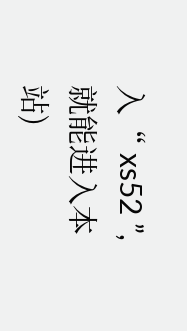入“ xs52 ”,就能进入本站)